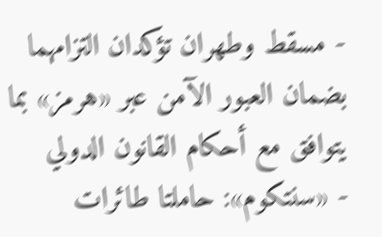- مسقط وطهران تؤكدان التزامهما بضمان العبور الآمن عبر «هرمز» بما يتوافق مع أحكام القانون الدولي
- «سنتكوم»: حاملتا طائرات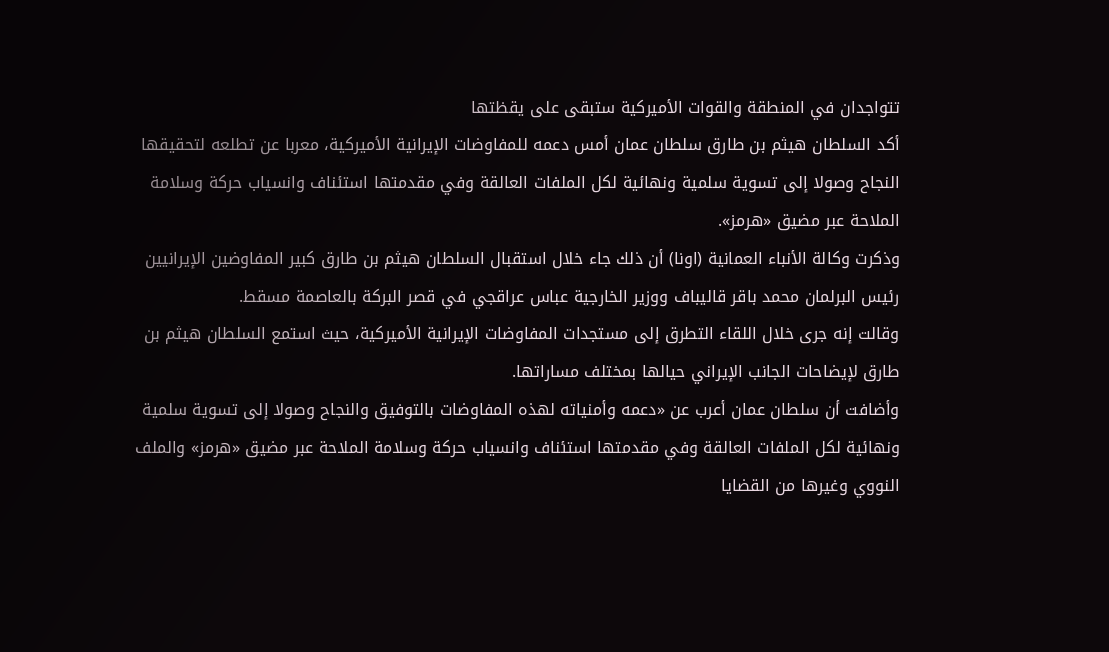تتواجدان في المنطقة والقوات الأميركية ستبقى على يقظتها
أكد السلطان هيثم بن طارق سلطان عمان أمس دعمه للمفاوضات الإيرانية الأميركية، معربا عن تطلعه لتحقيقها النجاح وصولا إلى تسوية سلمية ونهائية لكل الملفات العالقة وفي مقدمتها استئناف وانسياب حركة وسلامة الملاحة عبر مضيق «هرمز».
وذكرت وكالة الأنباء العمانية (اونا) أن ذلك جاء خلال استقبال السلطان هيثم بن طارق كبير المفاوضين الإيرانيين رئيس البرلمان محمد باقر قاليباف ووزير الخارجية عباس عراقجي في قصر البركة بالعاصمة مسقط.
وقالت إنه جرى خلال اللقاء التطرق إلى مستجدات المفاوضات الإيرانية الأميركية، حيث استمع السلطان هيثم بن طارق لإيضاحات الجانب الإيراني حيالها بمختلف مساراتها.
وأضافت أن سلطان عمان أعرب عن «دعمه وأمنياته لهذه المفاوضات بالتوفيق والنجاح وصولا إلى تسوية سلمية ونهائية لكل الملفات العالقة وفي مقدمتها استئناف وانسياب حركة وسلامة الملاحة عبر مضيق «هرمز» والملف النووي وغيرها من القضايا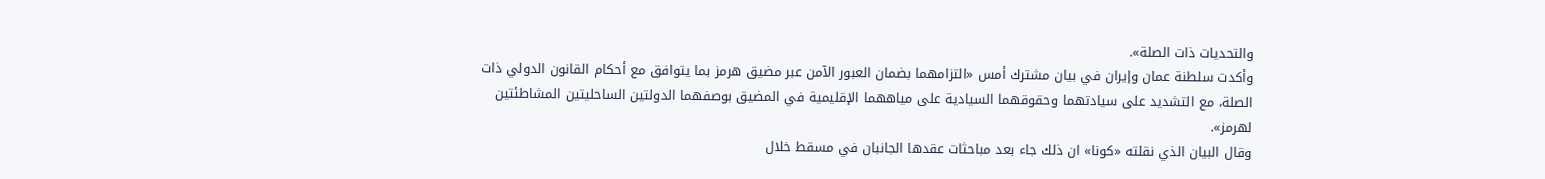والتحديات ذات الصلة».
وأكدت سلطنة عمان وإيران في بيان مشترك أمس «التزامهما بضمان العبور الآمن عبر مضيق هرمز بما يتوافق مع أحكام القانون الدولي ذات الصلة، مع التشديد على سيادتهما وحقوقهما السيادية على مياههما الإقليمية في المضيق بوصفهما الدولتين الساحليتين المشاطئتين لهرمز».
وقال البيان الذي نقلته «كونا» ان ذلك جاء بعد مباحثات عقدها الجانبان في مسقط خلال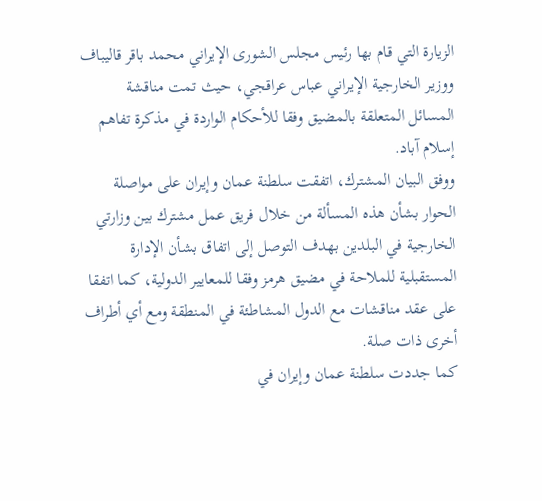الزيارة التي قام بها رئيس مجلس الشورى الإيراني محمد باقر قاليباف ووزير الخارجية الإيراني عباس عراقجي، حيث تمت مناقشة المسائل المتعلقة بالمضيق وفقا للأحكام الواردة في مذكرة تفاهم إسلام آباد.
ووفق البيان المشترك، اتفقت سلطنة عمان وإيران على مواصلة الحوار بشأن هذه المسألة من خلال فريق عمل مشترك بين وزارتي الخارجية في البلدين بهدف التوصل إلى اتفاق بشأن الإدارة المستقبلية للملاحة في مضيق هرمز وفقا للمعايير الدولية، كما اتفقا على عقد مناقشات مع الدول المشاطئة في المنطقة ومع أي أطراف أخرى ذات صلة.
كما جددت سلطنة عمان وإيران في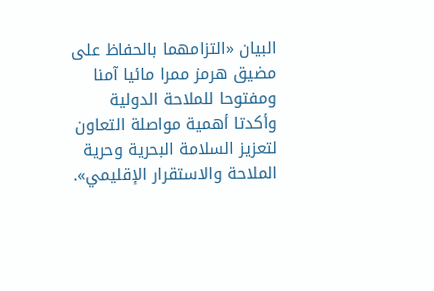البيان «التزامهما بالحفاظ على مضيق هرمز ممرا مائيا آمنا ومفتوحا للملاحة الدولية وأكدتا أهمية مواصلة التعاون لتعزيز السلامة البحرية وحرية الملاحة والاستقرار الإقليمي».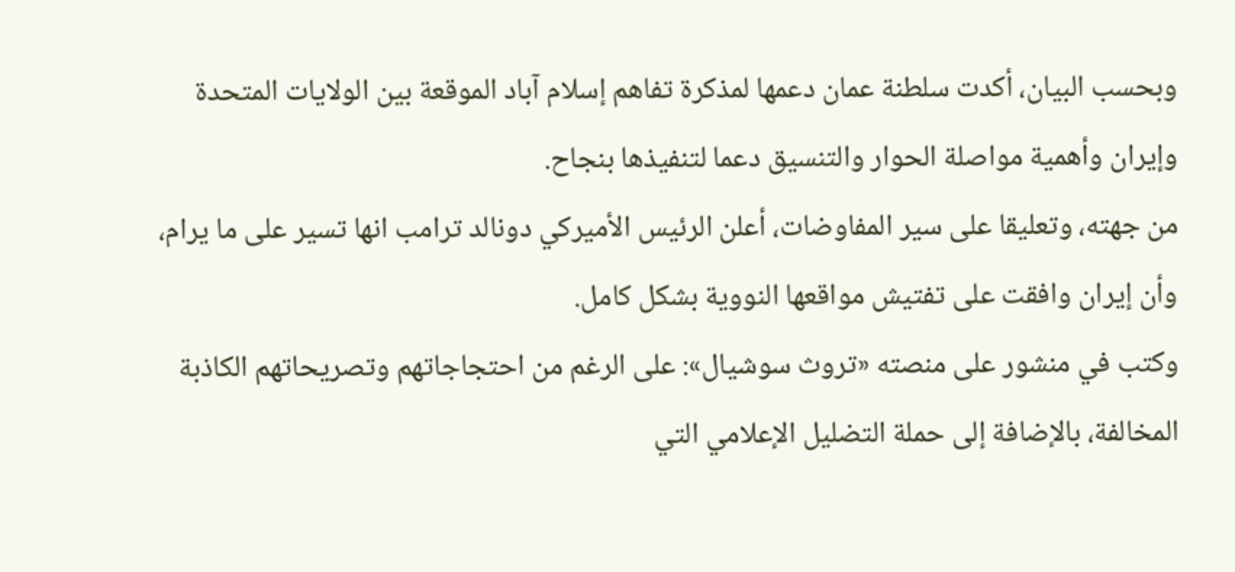وبحسب البيان، أكدت سلطنة عمان دعمها لمذكرة تفاهم إسلام آباد الموقعة بين الولايات المتحدة وإيران وأهمية مواصلة الحوار والتنسيق دعما لتنفيذها بنجاح.
من جهته، وتعليقا على سير المفاوضات، أعلن الرئيس الأميركي دونالد ترامب انها تسير على ما يرام، وأن إيران وافقت على تفتيش مواقعها النووية بشكل كامل.
وكتب في منشور على منصته «تروث سوشيال»: على الرغم من احتجاجاتهم وتصريحاتهم الكاذبة المخالفة، بالإضافة إلى حملة التضليل الإعلامي التي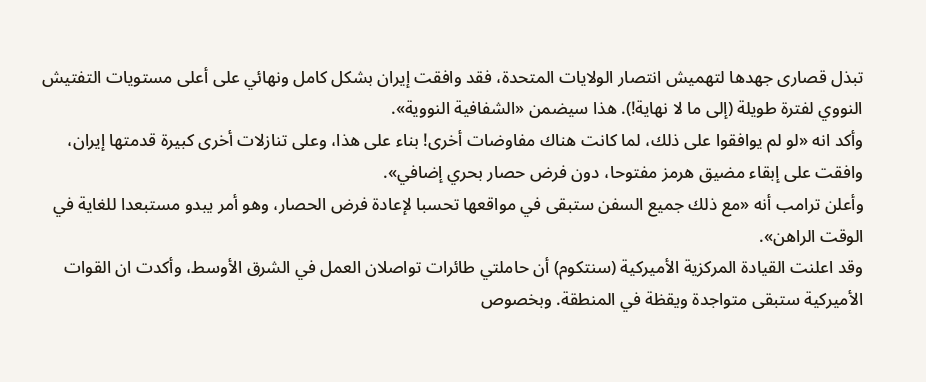تبذل قصارى جهدها لتهميش انتصار الولايات المتحدة، فقد وافقت إيران بشكل كامل ونهائي على أعلى مستويات التفتيش النووي لفترة طويلة (إلى ما لا نهاية!). هذا سيضمن «الشفافية النووية».
وأكد انه «لو لم يوافقوا على ذلك، لما كانت هناك مفاوضات أخرى! بناء على هذا، وعلى تنازلات أخرى كبيرة قدمتها إيران، وافقت على إبقاء مضيق هرمز مفتوحا، دون فرض حصار بحري إضافي».
وأعلن ترامب أنه «مع ذلك جميع السفن ستبقى في مواقعها تحسبا لإعادة فرض الحصار، وهو أمر يبدو مستبعدا للغاية في الوقت الراهن».
وقد اعلنت القيادة المركزية الأميركية (سنتكوم) أن حاملتي طائرات تواصلان العمل في الشرق الأوسط، وأكدت ان القوات الأميركية ستبقى متواجدة ويقظة في المنطقة. وبخصوص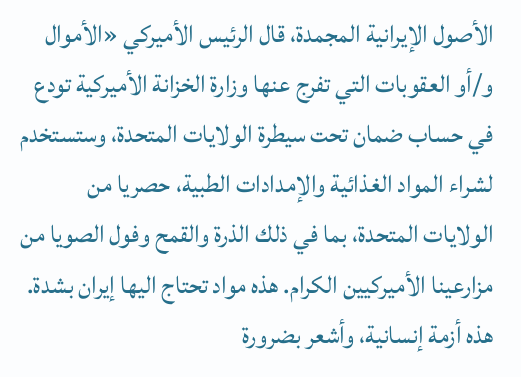الأصول الإيرانية المجمدة، قال الرئيس الأميركي «الأموال و/أو العقوبات التي تفرج عنها وزارة الخزانة الأميركية تودع في حساب ضمان تحت سيطرة الولايات المتحدة، وستستخدم لشراء المواد الغذائية والإمدادات الطبية، حصريا من الولايات المتحدة، بما في ذلك الذرة والقمح وفول الصويا من مزارعينا الأميركيين الكرام. هذه مواد تحتاج اليها إيران بشدة. هذه أزمة إنسانية، وأشعر بضرورة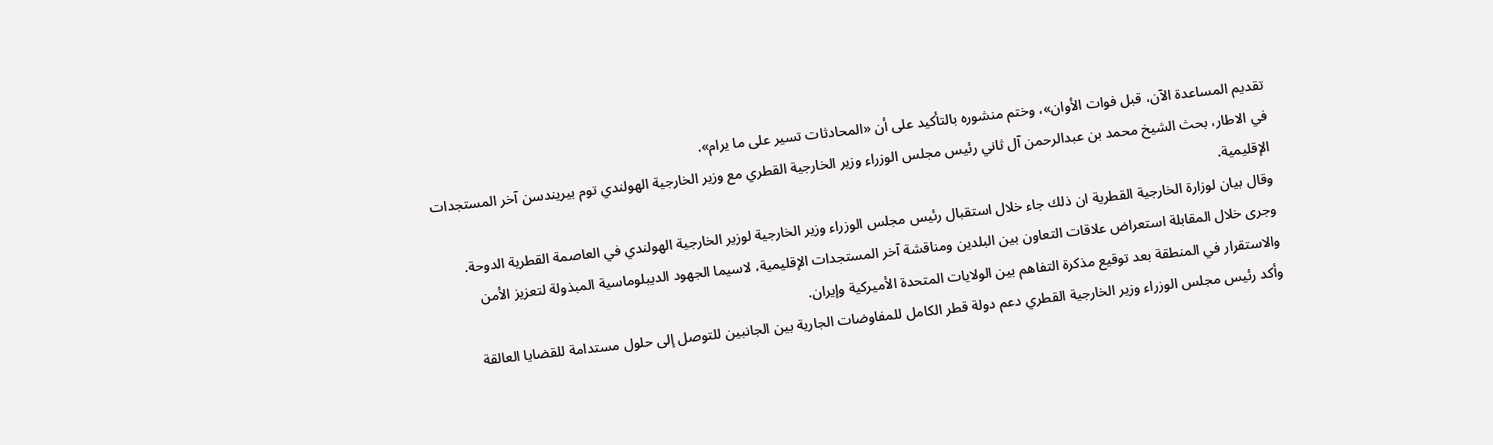تقديم المساعدة الآن، قبل فوات الأوان»، وختم منشوره بالتأكيد على أن «المحادثات تسير على ما يرام».
في الاطار، بحث الشيخ محمد بن عبدالرحمن آل ثاني رئيس مجلس الوزراء وزير الخارجية القطري مع وزير الخارجية الهولندي توم بيريندسن آخر المستجدات الإقليمية.
وقال بيان لوزارة الخارجية القطرية ان ذلك جاء خلال استقبال رئيس مجلس الوزراء وزير الخارجية لوزير الخارجية الهولندي في العاصمة القطرية الدوحة.
وجرى خلال المقابلة استعراض علاقات التعاون بين البلدين ومناقشة آخر المستجدات الإقليمية، لاسيما الجهود الديبلوماسية المبذولة لتعزيز الأمن والاستقرار في المنطقة بعد توقيع مذكرة التفاهم بين الولايات المتحدة الأميركية وإيران.
وأكد رئيس مجلس الوزراء وزير الخارجية القطري دعم دولة قطر الكامل للمفاوضات الجارية بين الجانبين للتوصل إلى حلول مستدامة للقضايا العالقة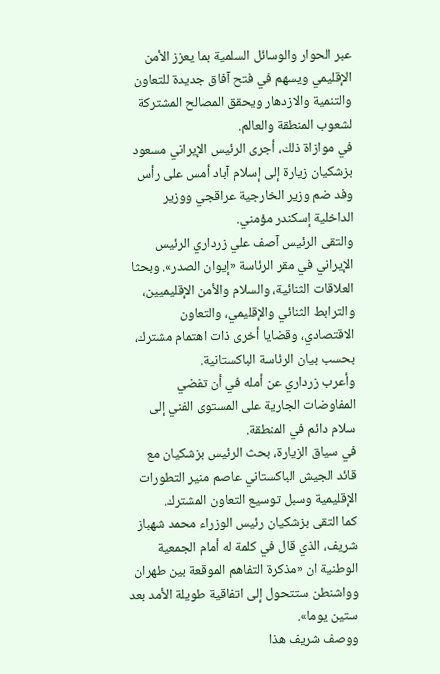عبر الحوار والوسائل السلمية بما يعزز الأمن الإقليمي ويسهم في فتح آفاق جديدة للتعاون والتنمية والازدهار ويحقق المصالح المشتركة لشعوب المنطقة والعالم.
في موازاة ذلك، أجرى الرئيس الإيراني مسعود بزشكيان زيارة إلى إسلام آباد أمس على رأس وفد ضم وزير الخارجية عراقجي ووزير الداخلية إسكندر مؤمني.
والتقى الرئيس آصف علي زرداري الرئيس الإيراني في مقر الرئاسة «إيوان الصدر». وبحثا العلاقات الثنائية، والسلام والأمن الإقليميين، والترابط الثنائي والإقليمي، والتعاون الاقتصادي، وقضايا أخرى ذات اهتمام مشترك، بحسب بيان الرئاسة الباكستانية.
وأعرب زرداري عن أمله في أن تفضي المفاوضات الجارية على المستوى الفني إلى سلام دائم في المنطقة.
في سياق الزيارة، بحث الرئيس بزشكيان مع قائد الجيش الباكستاني عاصم منير التطورات الإقليمية وسبل توسيع التعاون المشترك.
كما التقى بزشكيان رئيس الوزراء محمد شهباز شريف، الذي قال في كلمة له أمام الجمعية الوطنية ان «مذكرة التفاهم الموقعة بين طهران وواشنطن ستتحول إلى اتفاقية طويلة الأمد بعد ستين يوما».
ووصف شريف هذا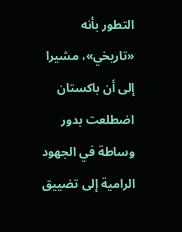التطور بأنه «تاريخي»، مشيرا إلى أن باكستان اضطلعت بدور وساطة في الجهود الرامية إلى تضييق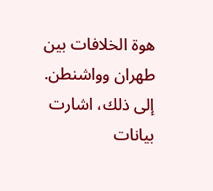هوة الخلافات بين طهران وواشنطن.
إلى ذلك، اشارت بيانات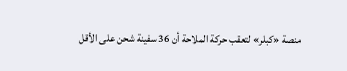منصة «كبلر» لتعقب حركة الملاحة أن 36 سفينة شحن على الأقل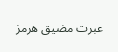عبرت مضيق هرمز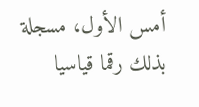أمس الأول، مسجلة بذلك رقما قياسيا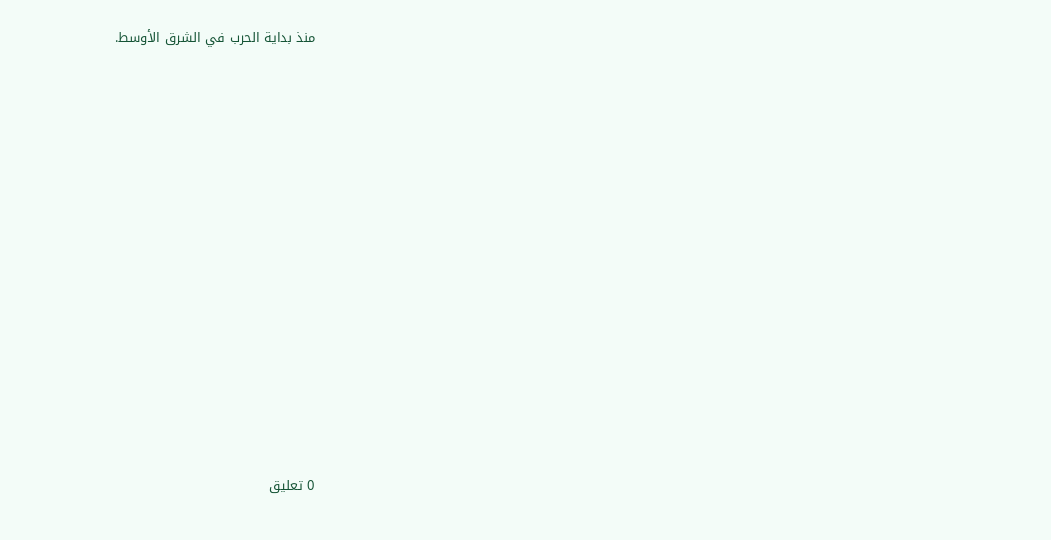منذ بداية الحرب في الشرق الأوسط.

















0 تعليق